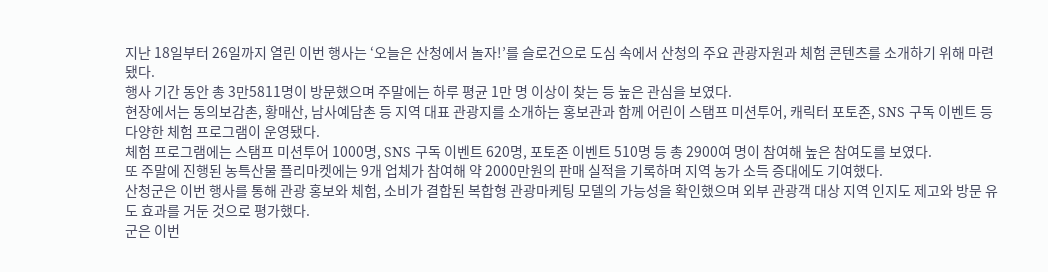지난 18일부터 26일까지 열린 이번 행사는 ‘오늘은 산청에서 놀자!’를 슬로건으로 도심 속에서 산청의 주요 관광자원과 체험 콘텐츠를 소개하기 위해 마련됐다.
행사 기간 동안 총 3만5811명이 방문했으며 주말에는 하루 평균 1만 명 이상이 찾는 등 높은 관심을 보였다.
현장에서는 동의보감촌, 황매산, 남사예담촌 등 지역 대표 관광지를 소개하는 홍보관과 함께 어린이 스탬프 미션투어, 캐릭터 포토존, SNS 구독 이벤트 등 다양한 체험 프로그램이 운영됐다.
체험 프로그램에는 스탬프 미션투어 1000명, SNS 구독 이벤트 620명, 포토존 이벤트 510명 등 총 2900여 명이 참여해 높은 참여도를 보였다.
또 주말에 진행된 농특산물 플리마켓에는 9개 업체가 참여해 약 2000만원의 판매 실적을 기록하며 지역 농가 소득 증대에도 기여했다.
산청군은 이번 행사를 통해 관광 홍보와 체험, 소비가 결합된 복합형 관광마케팅 모델의 가능성을 확인했으며 외부 관광객 대상 지역 인지도 제고와 방문 유도 효과를 거둔 것으로 평가했다.
군은 이번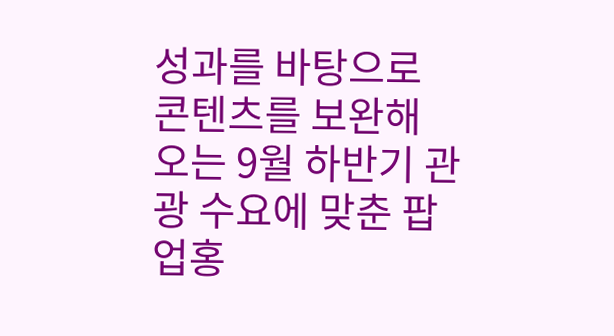성과를 바탕으로 콘텐츠를 보완해 오는 9월 하반기 관광 수요에 맞춘 팝업홍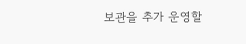보관을 추가 운영할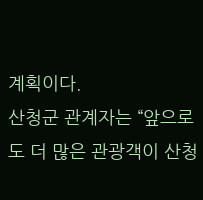계획이다.
산청군 관계자는 “앞으로도 더 많은 관광객이 산청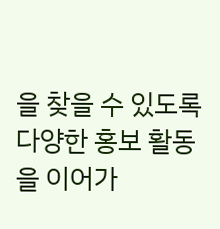을 찾을 수 있도록 다양한 홍보 활동을 이어가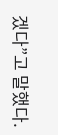겠다”고 말했다.